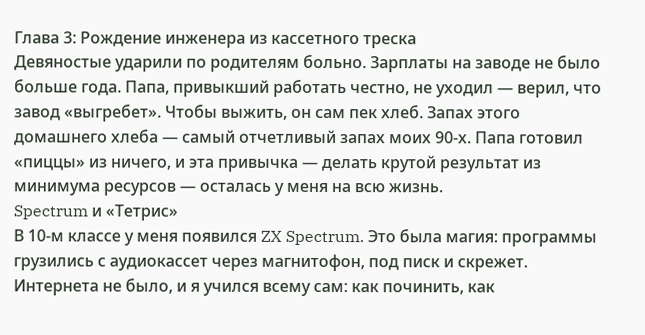Глава 3: Рождение инженера из кассетного треска
Девяностые ударили по родителям больно. Зарплаты на заводе не было больше года. Папа, привыкший работать честно, не уходил — верил, что завод «выгребет». Чтобы выжить, он сам пек хлеб. Запах этого домашнего хлеба — самый отчетливый запах моих 90-х. Папа готовил «пиццы» из ничего, и эта привычка — делать крутой результат из минимума ресурсов — осталась у меня на всю жизнь.
Spectrum и «Тетрис»
В 10-м классе у меня появился ZX Spectrum. Это была магия: программы грузились с аудиокассет через магнитофон, под писк и скрежет. Интернета не было, и я учился всему сам: как починить, как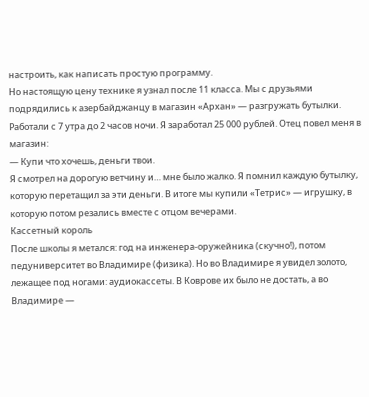настроить, как написать простую программу.
Но настоящую цену технике я узнал после 11 класса. Мы с друзьями подрядились к азербайджанцу в магазин «Архан» — разгружать бутылки. Работали с 7 утра до 2 часов ночи. Я заработал 25 000 рублей. Отец повел меня в магазин:
— Купи что хочешь, деньги твои.
Я смотрел на дорогую ветчину и… мне было жалко. Я помнил каждую бутылку, которую перетащил за эти деньги. В итоге мы купили «Тетрис» — игрушку, в которую потом резались вместе с отцом вечерами.
Кассетный король
После школы я метался: год на инженера-оружейника (скучно!), потом педуниверситет во Владимире (физика). Но во Владимире я увидел золото, лежащее под ногами: аудиокассеты. В Коврове их было не достать, а во Владимире —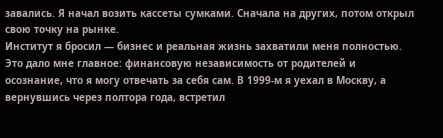завались. Я начал возить кассеты сумками. Сначала на других, потом открыл свою точку на рынке.
Институт я бросил — бизнес и реальная жизнь захватили меня полностью. Это дало мне главное: финансовую независимость от родителей и осознание, что я могу отвечать за себя сам. В 1999-м я уехал в Москву, а вернувшись через полтора года, встретил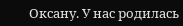Оксану. У нас родилась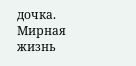дочка. Мирная жизнь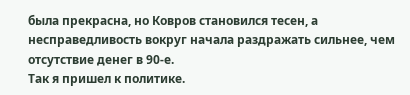была прекрасна, но Ковров становился тесен, а несправедливость вокруг начала раздражать сильнее, чем отсутствие денег в 90-е.
Так я пришел к политике.